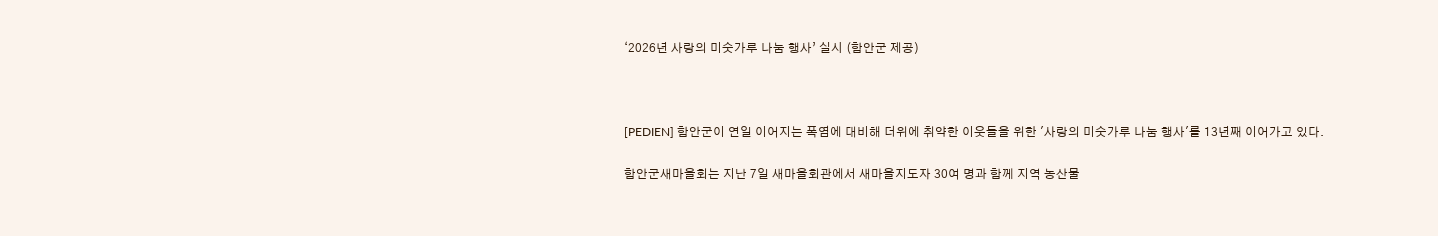‘2026년 사랑의 미숫가루 나눔 행사’ 실시 (함안군 제공)



[PEDIEN] 함안군이 연일 이어지는 폭염에 대비해 더위에 취약한 이웃들을 위한 '사랑의 미숫가루 나눔 행사'를 13년째 이어가고 있다.

함안군새마을회는 지난 7일 새마을회관에서 새마을지도자 30여 명과 함께 지역 농산물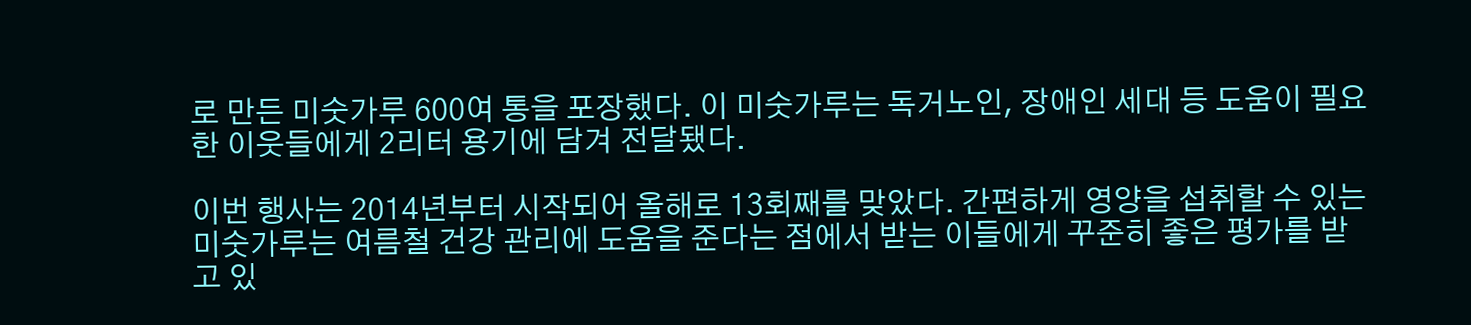로 만든 미숫가루 600여 통을 포장했다. 이 미숫가루는 독거노인, 장애인 세대 등 도움이 필요한 이웃들에게 2리터 용기에 담겨 전달됐다.

이번 행사는 2014년부터 시작되어 올해로 13회째를 맞았다. 간편하게 영양을 섭취할 수 있는 미숫가루는 여름철 건강 관리에 도움을 준다는 점에서 받는 이들에게 꾸준히 좋은 평가를 받고 있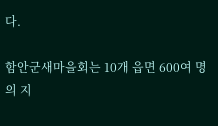다.

함안군새마을회는 10개 읍면 600여 명의 지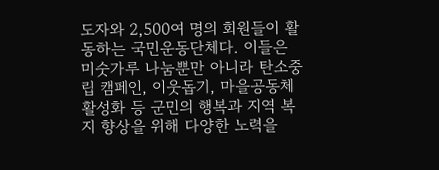도자와 2,500여 명의 회원들이 활동하는 국민운동단체다. 이들은 미숫가루 나눔뿐만 아니라 탄소중립 캠페인, 이웃돕기, 마을공동체 활성화 등 군민의 행복과 지역 복지 향상을 위해 다양한 노력을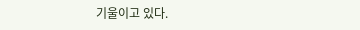기울이고 있다.